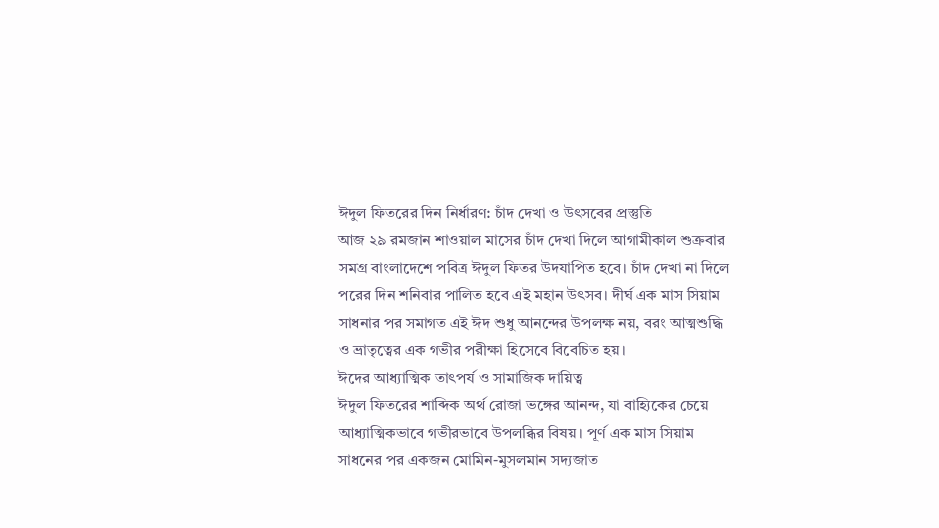ঈদুল ফিতরের দিন নির্ধারণ: চাঁদ দেখা ও উৎসবের প্রস্তুতি
আজ ২৯ রমজান শাওয়াল মাসের চাঁদ দেখা দিলে আগামীকাল শুক্রবার সমগ্র বাংলাদেশে পবিত্র ঈদুল ফিতর উদযাপিত হবে। চাঁদ দেখা না দিলে পরের দিন শনিবার পালিত হবে এই মহান উৎসব। দীর্ঘ এক মাস সিয়াম সাধনার পর সমাগত এই ঈদ শুধু আনন্দের উপলক্ষ নয়, বরং আত্মশুদ্ধি ও ভ্রাতৃত্বের এক গভীর পরীক্ষা হিসেবে বিবেচিত হয়।
ঈদের আধ্যাত্মিক তাৎপর্য ও সামাজিক দায়িত্ব
ঈদুল ফিতরের শাব্দিক অর্থ রোজা ভঙ্গের আনন্দ, যা বাহ্যিকের চেয়ে আধ্যাত্মিকভাবে গভীরভাবে উপলব্ধির বিষয়। পূর্ণ এক মাস সিয়াম সাধনের পর একজন মোমিন-মুসলমান সদ্যজাত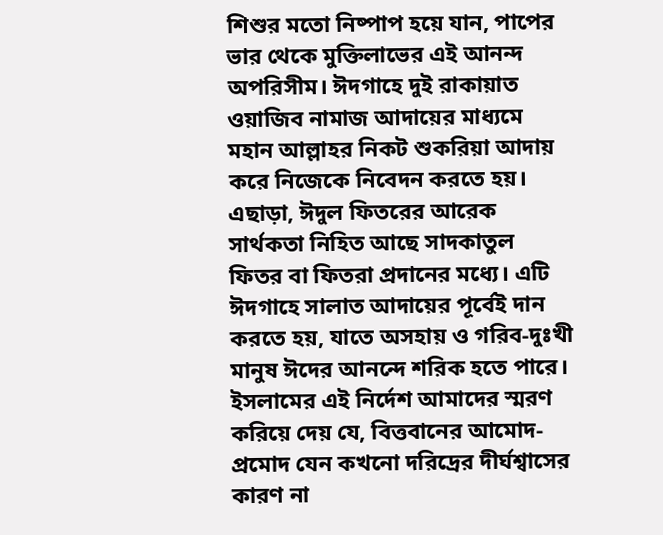শিশুর মতো নিষ্পাপ হয়ে যান, পাপের ভার থেকে মুক্তিলাভের এই আনন্দ অপরিসীম। ঈদগাহে দুই রাকায়াত ওয়াজিব নামাজ আদায়ের মাধ্যমে মহান আল্লাহর নিকট শুকরিয়া আদায় করে নিজেকে নিবেদন করতে হয়।
এছাড়া, ঈদুল ফিতরের আরেক সার্থকতা নিহিত আছে সাদকাতুল ফিতর বা ফিতরা প্রদানের মধ্যে। এটি ঈদগাহে সালাত আদায়ের পূর্বেই দান করতে হয়, যাতে অসহায় ও গরিব-দুঃখী মানুষ ঈদের আনন্দে শরিক হতে পারে। ইসলামের এই নির্দেশ আমাদের স্মরণ করিয়ে দেয় যে, বিত্তবানের আমোদ-প্রমোদ যেন কখনো দরিদ্রের দীর্ঘশ্বাসের কারণ না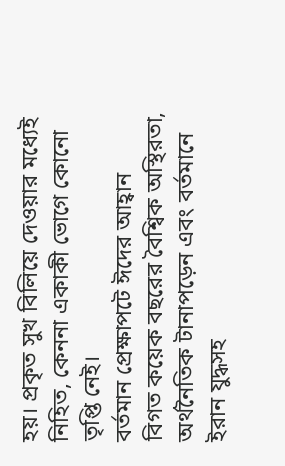হয়। প্রকৃত সুখ বিলিয়ে দেওয়ার মধ্যেই নিহিত, কেননা একাকী ভোগে কোনো তৃপ্তি নেই।
বর্তমান প্রেক্ষাপটে ঈদের আহ্বান
বিগত কয়েক বছরের বৈশ্বিক অস্থিরতা, অর্থনৈতিক টানাপড়েন এবং বর্তমানে ইরান যুদ্ধসহ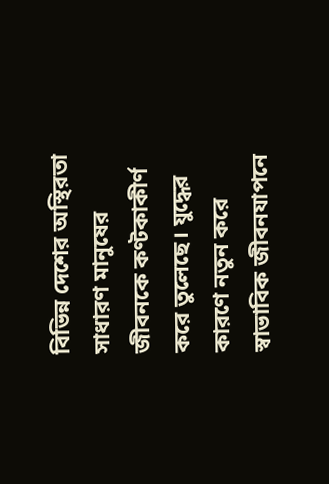বিভিন্ন দেশের অস্থিরতা সাধারণ মানুষের জীবনকে কণ্টকাকীর্ণ করে তুলেছে। যুদ্ধের কারণে নতুন করে স্বাভাবিক জীবনযাপনে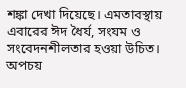শঙ্কা দেখা দিয়েছে। এমতাবস্থায় এবারের ঈদ ধৈর্য, সংযম ও সংবেদনশীলতার হওয়া উচিত। অপচয়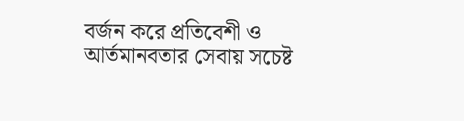বর্জন করে প্রতিবেশী ও আর্তমানবতার সেবায় সচেষ্ট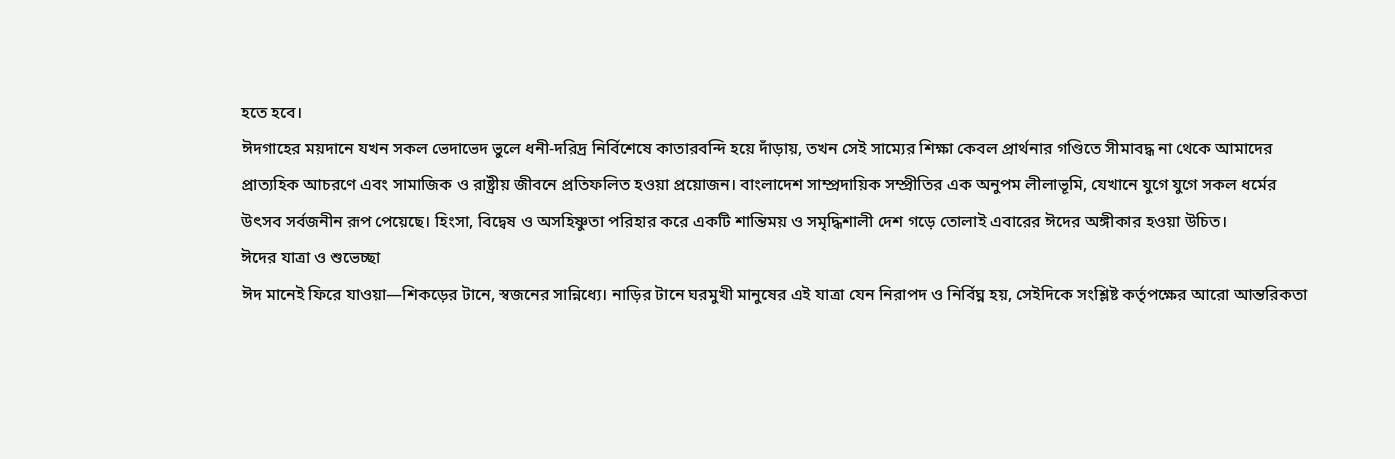হতে হবে।
ঈদগাহের ময়দানে যখন সকল ভেদাভেদ ভুলে ধনী-দরিদ্র নির্বিশেষে কাতারবন্দি হয়ে দাঁড়ায়, তখন সেই সাম্যের শিক্ষা কেবল প্রার্থনার গণ্ডিতে সীমাবদ্ধ না থেকে আমাদের প্রাত্যহিক আচরণে এবং সামাজিক ও রাষ্ট্রীয় জীবনে প্রতিফলিত হওয়া প্রয়োজন। বাংলাদেশ সাম্প্রদায়িক সম্প্রীতির এক অনুপম লীলাভূমি, যেখানে যুগে যুগে সকল ধর্মের উৎসব সর্বজনীন রূপ পেয়েছে। হিংসা, বিদ্বেষ ও অসহিষ্ণুতা পরিহার করে একটি শান্তিময় ও সমৃদ্ধিশালী দেশ গড়ে তোলাই এবারের ঈদের অঙ্গীকার হওয়া উচিত।
ঈদের যাত্রা ও শুভেচ্ছা
ঈদ মানেই ফিরে যাওয়া—শিকড়ের টানে, স্বজনের সান্নিধ্যে। নাড়ির টানে ঘরমুখী মানুষের এই যাত্রা যেন নিরাপদ ও নির্বিঘ্ন হয়, সেইদিকে সংশ্লিষ্ট কর্তৃপক্ষের আরো আন্তরিকতা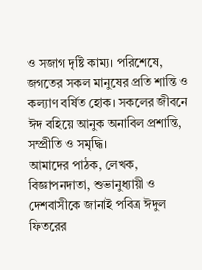ও সজাগ দৃষ্টি কাম্য। পরিশেষে, জগতের সকল মানুষের প্রতি শান্তি ও কল্যাণ বর্ষিত হোক। সকলের জীবনে ঈদ বহিয়ে আনুক অনাবিল প্রশান্তি, সম্প্রীতি ও সমৃদ্ধি।
আমাদের পাঠক, লেখক, বিজ্ঞাপনদাতা, শুভানুধ্যায়ী ও দেশবাসীকে জানাই পবিত্র ঈদুল ফিতরের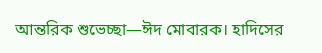আন্তরিক শুভেচ্ছা—ঈদ মোবারক। হাদিসের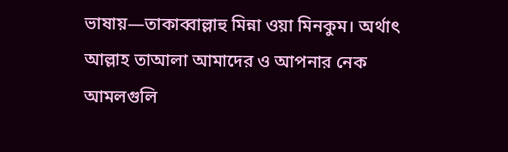ভাষায়—তাকাব্বাল্লাহু মিন্না ওয়া মিনকুম। অর্থাৎ আল্লাহ তাআলা আমাদের ও আপনার নেক আমলগুলি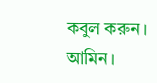কবুল করুন। আমিন।